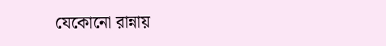যেকোনো রান্নায়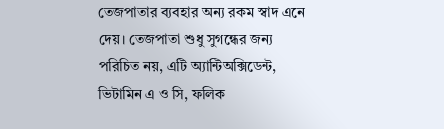তেজপাতার ব্যবহার অন্য রকম স্বাদ এনে দেয়। তেজপাতা শুধু সুগন্ধের জন্য পরিচিত নয়, এটি অ্যান্টিঅক্সিডেন্ট, ভিটামিন এ ও সি, ফলিক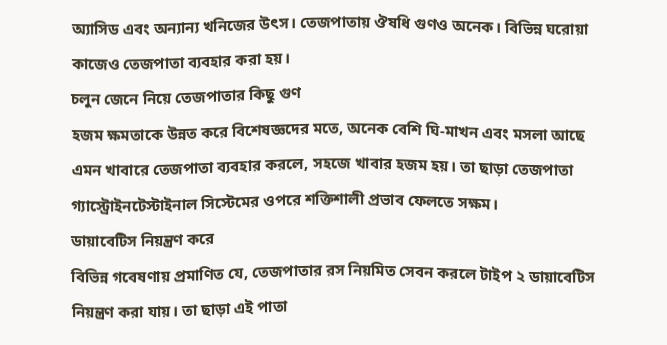অ্যাসিড এবং অন্যান্য খনিজের উৎস। তেজপাতায় ঔষধি গুণও অনেক। বিভিন্ন ঘরোয়া কাজেও তেজপাতা ব্যবহার করা হয়।
চলুন জেনে নিয়ে তেজপাতার কিছু গুণ
হজম ক্ষমতাকে উন্নত করে বিশেষজ্ঞদের মতে, অনেক বেশি ঘি-মাখন এবং মসলা আছে এমন খাবারে তেজপাতা ব্যবহার করলে, সহজে খাবার হজম হয়। তা ছাড়া তেজপাতা গ্যাস্ট্রোইনটেস্টাইনাল সিস্টেমের ওপরে শক্তিশালী প্রভাব ফেলতে সক্ষম।
ডায়াবেটিস নিয়ন্ত্রণ করে
বিভিন্ন গবেষণায় প্রমাণিত যে, তেজপাতার রস নিয়মিত সেবন করলে টাইপ ২ ডায়াবেটিস নিয়ন্ত্রণ করা যায়। তা ছাড়া এই পাতা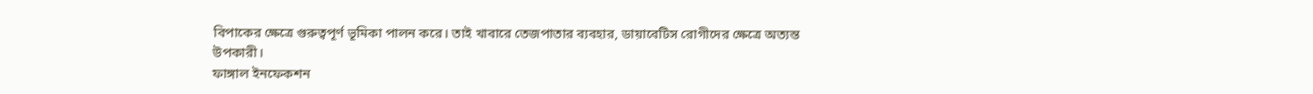বিপাকের ক্ষেত্রে গুরুত্বপূর্ণ ভূমিকা পালন করে। তাই খাবারে তেজপাতার ব্যবহার, ডায়াবেটিস রোগীদের ক্ষেত্রে অত্যন্ত উপকারী।
ফাঙ্গাল ইনফেকশন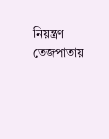নিয়ন্ত্রণ
তেজপাতায়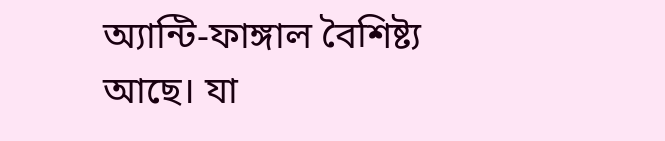অ্যান্টি-ফাঙ্গাল বৈশিষ্ট্য আছে। যা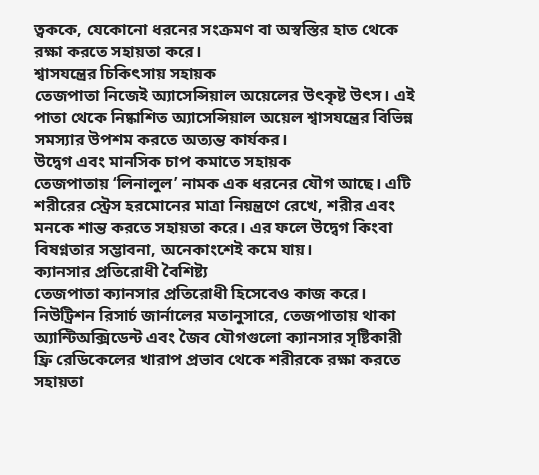ত্বককে, যেকোনো ধরনের সংক্রমণ বা অস্বস্তির হাত থেকে রক্ষা করতে সহায়তা করে।
শ্বাসযন্ত্রের চিকিৎসায় সহায়ক
তেজপাতা নিজেই অ্যাসেন্সিয়াল অয়েলের উৎকৃষ্ট উৎস। এই পাতা থেকে নিষ্কাশিত অ্যাসেন্সিয়াল অয়েল শ্বাসযন্ত্রের বিভিন্ন সমস্যার উপশম করতে অত্যন্ত কার্যকর।
উদ্বেগ এবং মানসিক চাপ কমাতে সহায়ক
তেজপাতায় ‘লিনালুল’ নামক এক ধরনের যৌগ আছে। এটি শরীরের স্ট্রেস হরমোনের মাত্রা নিয়ন্ত্রণে রেখে, শরীর এবং মনকে শান্ত করতে সহায়তা করে। এর ফলে উদ্বেগ কিংবা বিষণ্নতার সম্ভাবনা, অনেকাংশেই কমে যায়।
ক্যানসার প্রতিরোধী বৈশিষ্ট্য
তেজপাতা ক্যানসার প্রতিরোধী হিসেবেও কাজ করে। নিউট্রিশন রিসার্চ জার্নালের মতানুসারে, তেজপাতায় থাকা অ্যান্টিঅক্সিডেন্ট এবং জৈব যৌগগুলো ক্যানসার সৃষ্টিকারী ফ্রি রেডিকেলের খারাপ প্রভাব থেকে শরীরকে রক্ষা করতে সহায়তা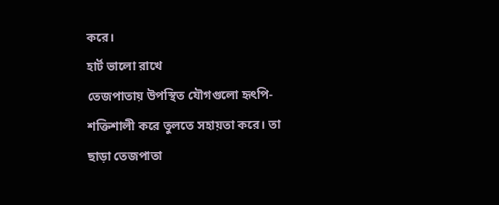করে।
হার্ট ভালো রাখে
তেজপাতায় উপস্থিত যৌগগুলো হৃৎপি- শক্তিশালী করে তুলতে সহায়তা করে। তা ছাড়া তেজপাতা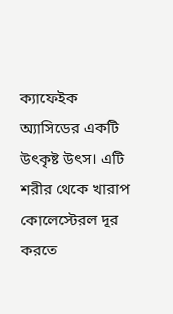ক্যাফেইক অ্যাসিডের একটি উৎকৃষ্ট উৎস। এটি শরীর থেকে খারাপ কোলেস্টেরল দূর করতে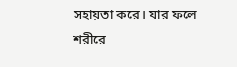সহায়তা করে। যার ফলে শরীরে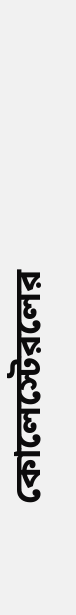কোলেস্টেরলের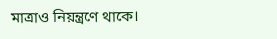মাত্রাও নিয়ন্ত্রণে থাকে।